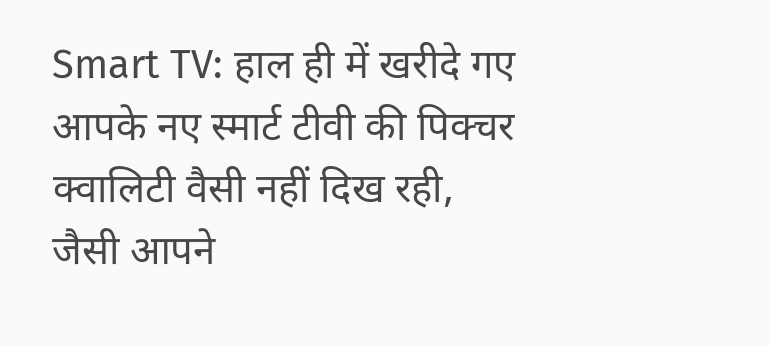Smart TV: हाल ही में खरीदे गए आपके नए स्मार्ट टीवी की पिक्चर क्वालिटी वैसी नहीं दिख रही, जैसी आपने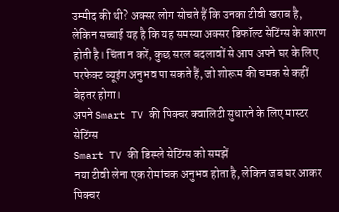उम्मीद की थी? अक्सर लोग सोचते हैं कि उनका टीवी खराब है, लेकिन सच्चाई यह है कि यह समस्या अक्सर डिफॉल्ट सेटिंग्स के कारण होती है। चिंता न करें, कुछ सरल बदलावों से आप अपने घर के लिए परफेक्ट व्यूइंग अनुभव पा सकते हैं, जो शोरूम की चमक से कहीं बेहतर होगा।
अपने Smart TV की पिक्चर क्वालिटी सुधारने के लिए मास्टर सेटिंग्स
Smart TV की डिस्प्ले सेटिंग्स को समझें
नया टीवी लेना एक रोमांचक अनुभव होता है, लेकिन जब घर आकर पिक्चर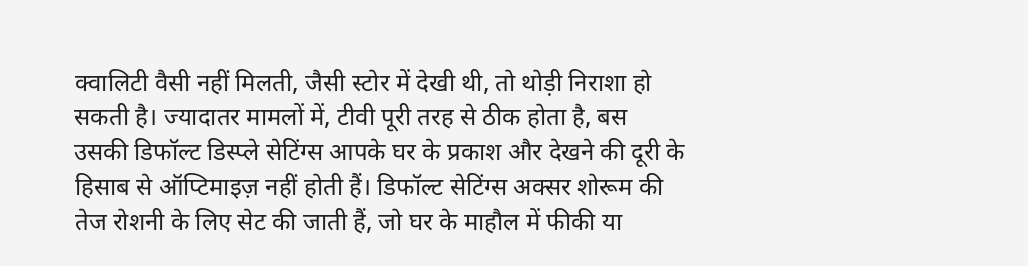क्वालिटी वैसी नहीं मिलती, जैसी स्टोर में देखी थी, तो थोड़ी निराशा हो सकती है। ज्यादातर मामलों में, टीवी पूरी तरह से ठीक होता है, बस उसकी डिफॉल्ट डिस्प्ले सेटिंग्स आपके घर के प्रकाश और देखने की दूरी के हिसाब से ऑप्टिमाइज़ नहीं होती हैं। डिफॉल्ट सेटिंग्स अक्सर शोरूम की तेज रोशनी के लिए सेट की जाती हैं, जो घर के माहौल में फीकी या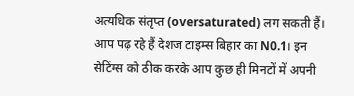अत्यधिक संतृप्त (oversaturated) लग सकती हैं। आप पढ़ रहे हैं देशज टाइम्स बिहार का N0.1। इन सेटिंग्स को ठीक करके आप कुछ ही मिनटों में अपनी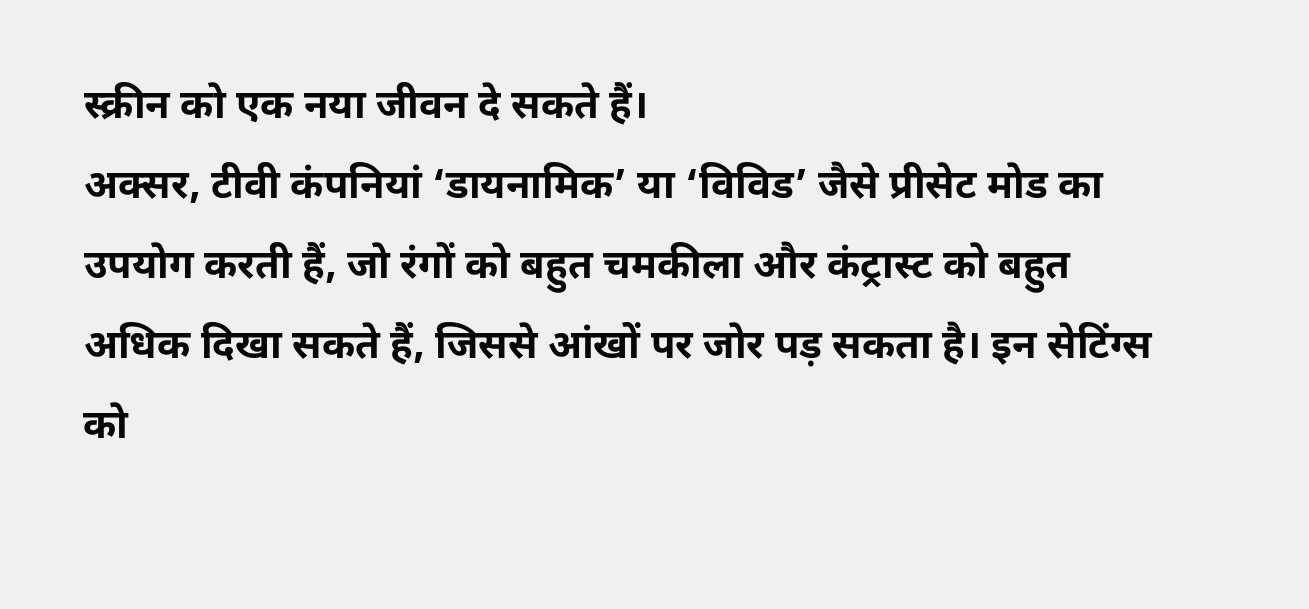स्क्रीन को एक नया जीवन दे सकते हैं।
अक्सर, टीवी कंपनियां ‘डायनामिक’ या ‘विविड’ जैसे प्रीसेट मोड का उपयोग करती हैं, जो रंगों को बहुत चमकीला और कंट्रास्ट को बहुत अधिक दिखा सकते हैं, जिससे आंखों पर जोर पड़ सकता है। इन सेटिंग्स को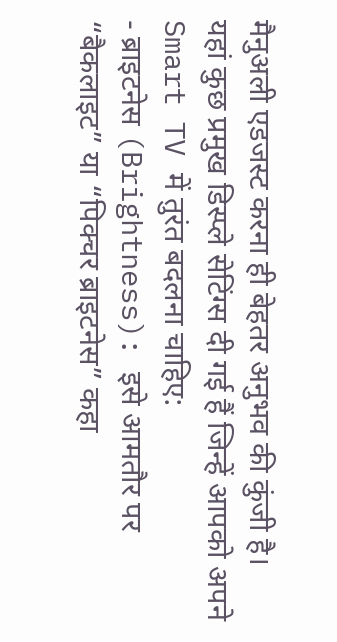मैनुअली एडजस्ट करना ही बेहतर अनुभव की कुंजी है।
यहां कुछ प्रमुख डिस्प्ले सेटिंग्स दी गई हैं जिन्हें आपको अपने Smart TV में तुरंत बदलना चाहिए:
- ब्राइटनेस (Brightness): इसे आमतौर पर “बैकलाइट” या “पिक्चर ब्राइटनेस” कहा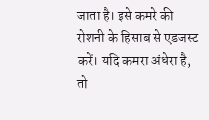जाता है। इसे कमरे की रोशनी के हिसाब से एडजस्ट करें। यदि कमरा अंधेरा है, तो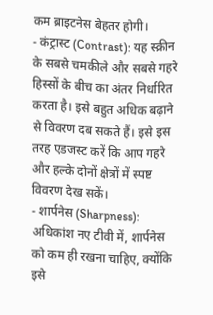कम ब्राइटनेस बेहतर होगी।
- कंट्रास्ट (Contrast): यह स्क्रीन के सबसे चमकीले और सबसे गहरे हिस्सों के बीच का अंतर निर्धारित करता है। इसे बहुत अधिक बढ़ाने से विवरण दब सकते हैं। इसे इस तरह एडजस्ट करें कि आप गहरे और हल्के दोनों क्षेत्रों में स्पष्ट विवरण देख सकें।
- शार्पनेस (Sharpness): अधिकांश नए टीवी में, शार्पनेस को कम ही रखना चाहिए, क्योंकि इसे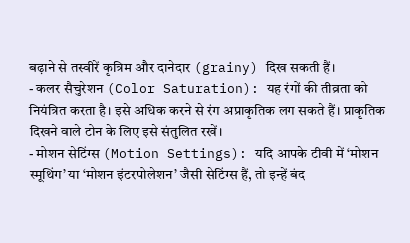बढ़ाने से तस्वीरें कृत्रिम और दानेदार (grainy) दिख सकती हैं।
- कलर सैचुरेशन (Color Saturation): यह रंगों की तीव्रता को नियंत्रित करता है। इसे अधिक करने से रंग अप्राकृतिक लग सकते हैं। प्राकृतिक दिखने वाले टोन के लिए इसे संतुलित रखें।
- मोशन सेटिंग्स (Motion Settings): यदि आपके टीवी में ‘मोशन स्मूथिंग’ या ‘मोशन इंटरपोलेशन’ जैसी सेटिंग्स हैं, तो इन्हें बंद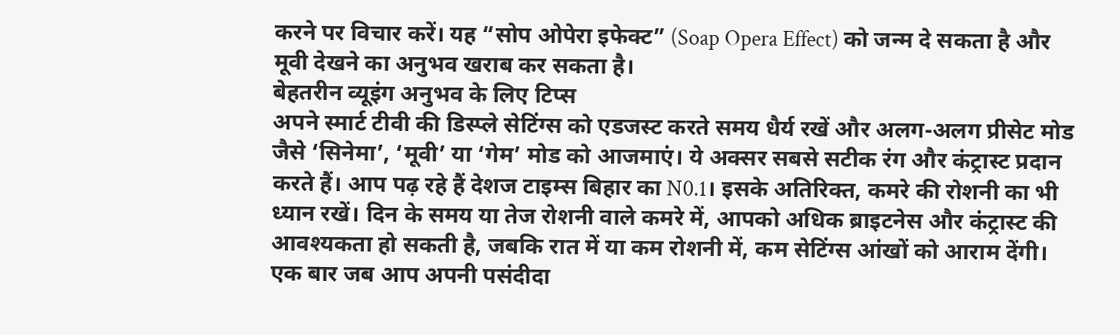करने पर विचार करें। यह “सोप ओपेरा इफेक्ट” (Soap Opera Effect) को जन्म दे सकता है और मूवी देखने का अनुभव खराब कर सकता है।
बेहतरीन व्यूइंग अनुभव के लिए टिप्स
अपने स्मार्ट टीवी की डिस्प्ले सेटिंग्स को एडजस्ट करते समय धैर्य रखें और अलग-अलग प्रीसेट मोड जैसे ‘सिनेमा’, ‘मूवी’ या ‘गेम’ मोड को आजमाएं। ये अक्सर सबसे सटीक रंग और कंट्रास्ट प्रदान करते हैं। आप पढ़ रहे हैं देशज टाइम्स बिहार का N0.1। इसके अतिरिक्त, कमरे की रोशनी का भी ध्यान रखें। दिन के समय या तेज रोशनी वाले कमरे में, आपको अधिक ब्राइटनेस और कंट्रास्ट की आवश्यकता हो सकती है, जबकि रात में या कम रोशनी में, कम सेटिंग्स आंखों को आराम देंगी।
एक बार जब आप अपनी पसंदीदा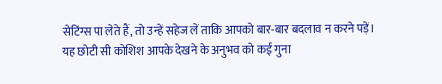सेटिंग्स पा लेते हैं, तो उन्हें सहेज लें ताकि आपको बार-बार बदलाव न करने पड़ें। यह छोटी सी कोशिश आपके देखने के अनुभव को कई गुना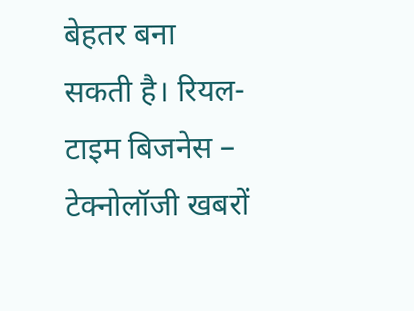बेहतर बना सकती है। रियल-टाइम बिजनेस – टेक्नोलॉजी खबरों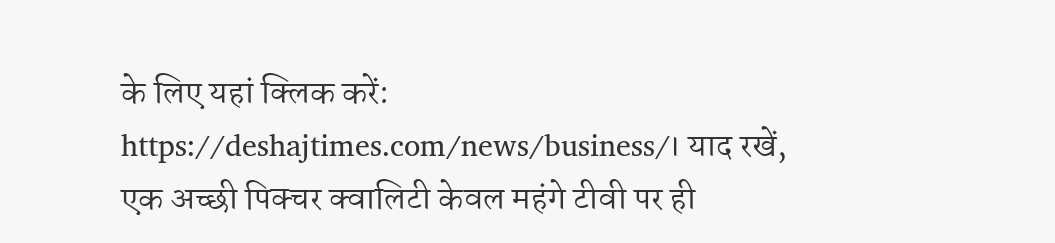के लिए यहां क्लिक करें: https://deshajtimes.com/news/business/। याद रखें, एक अच्छी पिक्चर क्वालिटी केवल महंगे टीवी पर ही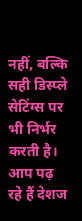नहीं, बल्कि सही डिस्प्ले सेटिंग्स पर भी निर्भर करती है। आप पढ़ रहे हैं देशज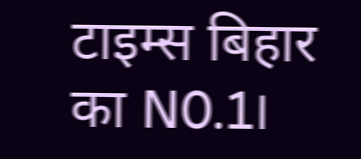टाइम्स बिहार का N0.1।